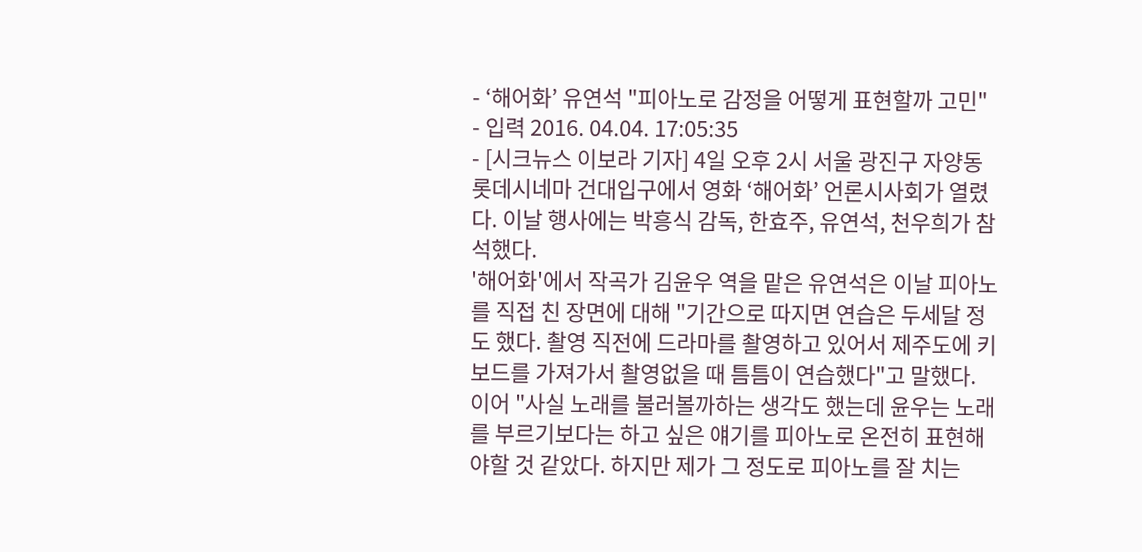- ‘해어화’ 유연석 "피아노로 감정을 어떻게 표현할까 고민"
- 입력 2016. 04.04. 17:05:35
- [시크뉴스 이보라 기자] 4일 오후 2시 서울 광진구 자양동 롯데시네마 건대입구에서 영화 ‘해어화’ 언론시사회가 열렸다. 이날 행사에는 박흥식 감독, 한효주, 유연석, 천우희가 참석했다.
'해어화'에서 작곡가 김윤우 역을 맡은 유연석은 이날 피아노를 직접 친 장면에 대해 "기간으로 따지면 연습은 두세달 정도 했다. 촬영 직전에 드라마를 촬영하고 있어서 제주도에 키보드를 가져가서 촬영없을 때 틈틈이 연습했다"고 말했다.
이어 "사실 노래를 불러볼까하는 생각도 했는데 윤우는 노래를 부르기보다는 하고 싶은 얘기를 피아노로 온전히 표현해야할 것 같았다. 하지만 제가 그 정도로 피아노를 잘 치는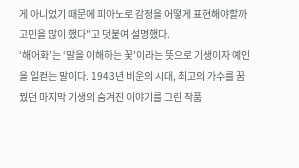게 아니었기 때문에 피아노로 감정을 어떻게 표현해야할까 고민을 많이 했다"고 덧붙여 설명했다.
‘해어화’는 ‘말을 이해하는 꽃’이라는 뜻으로 기생이자 예인을 일컫는 말이다. 1943년 비운의 시대, 최고의 가수를 꿈꿨던 마지막 기생의 숨겨진 이야기를 그린 작품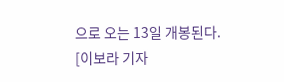으로 오는 13일 개봉된다.
[이보라 기자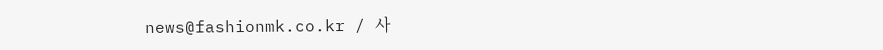news@fashionmk.co.kr / 사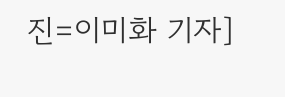진=이미화 기자]